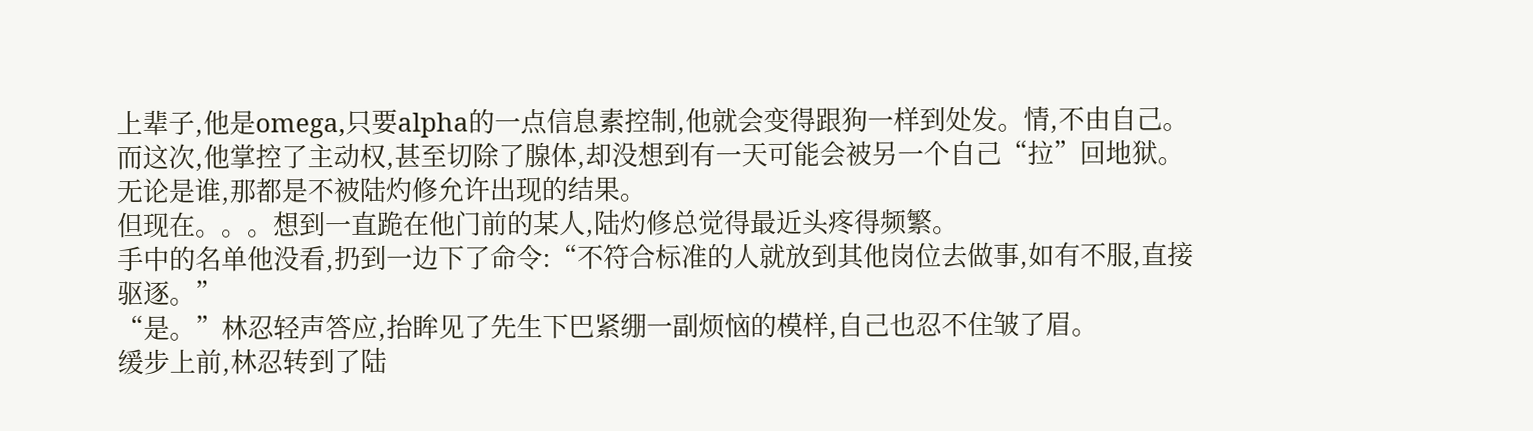上辈子,他是omega,只要alpha的一点信息素控制,他就会变得跟狗一样到处发。情,不由自己。
而这次,他掌控了主动权,甚至切除了腺体,却没想到有一天可能会被另一个自己“拉”回地狱。
无论是谁,那都是不被陆灼修允许出现的结果。
但现在。。。想到一直跪在他门前的某人,陆灼修总觉得最近头疼得频繁。
手中的名单他没看,扔到一边下了命令:“不符合标准的人就放到其他岗位去做事,如有不服,直接驱逐。”
“是。”林忍轻声答应,抬眸见了先生下巴紧绷一副烦恼的模样,自己也忍不住皱了眉。
缓步上前,林忍转到了陆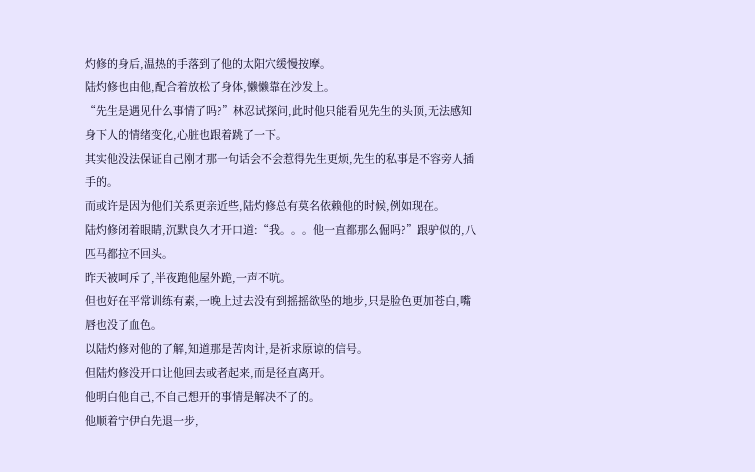灼修的身后,温热的手落到了他的太阳穴缓慢按摩。
陆灼修也由他,配合着放松了身体,懒懒靠在沙发上。
“先生是遇见什么事情了吗?”林忍试探问,此时他只能看见先生的头顶,无法感知身下人的情绪变化,心脏也跟着跳了一下。
其实他没法保证自己刚才那一句话会不会惹得先生更烦,先生的私事是不容旁人插手的。
而或许是因为他们关系更亲近些,陆灼修总有莫名依赖他的时候,例如现在。
陆灼修闭着眼睛,沉默良久才开口道:“我。。。他一直都那么倔吗?”跟驴似的,八匹马都拉不回头。
昨天被呵斥了,半夜跑他屋外跪,一声不吭。
但也好在平常训练有素,一晚上过去没有到摇摇欲坠的地步,只是脸色更加苍白,嘴唇也没了血色。
以陆灼修对他的了解,知道那是苦肉计,是祈求原谅的信号。
但陆灼修没开口让他回去或者起来,而是径直离开。
他明白他自己,不自己想开的事情是解决不了的。
他顺着宁伊白先退一步,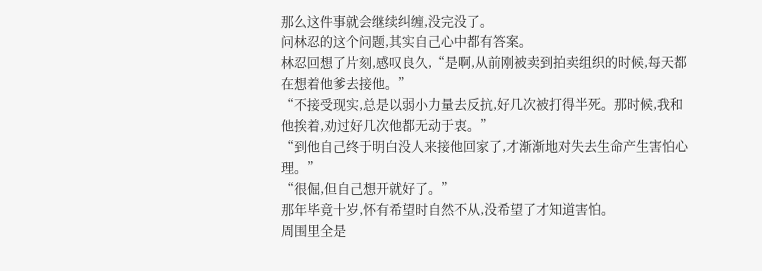那么这件事就会继续纠缠,没完没了。
问林忍的这个问题,其实自己心中都有答案。
林忍回想了片刻,感叹良久,“是啊,从前刚被卖到拍卖组织的时候,每天都在想着他爹去接他。”
“不接受现实,总是以弱小力量去反抗,好几次被打得半死。那时候,我和他挨着,劝过好几次他都无动于衷。”
“到他自己终于明白没人来接他回家了,才渐渐地对失去生命产生害怕心理。”
“很倔,但自己想开就好了。”
那年毕竟十岁,怀有希望时自然不从,没希望了才知道害怕。
周围里全是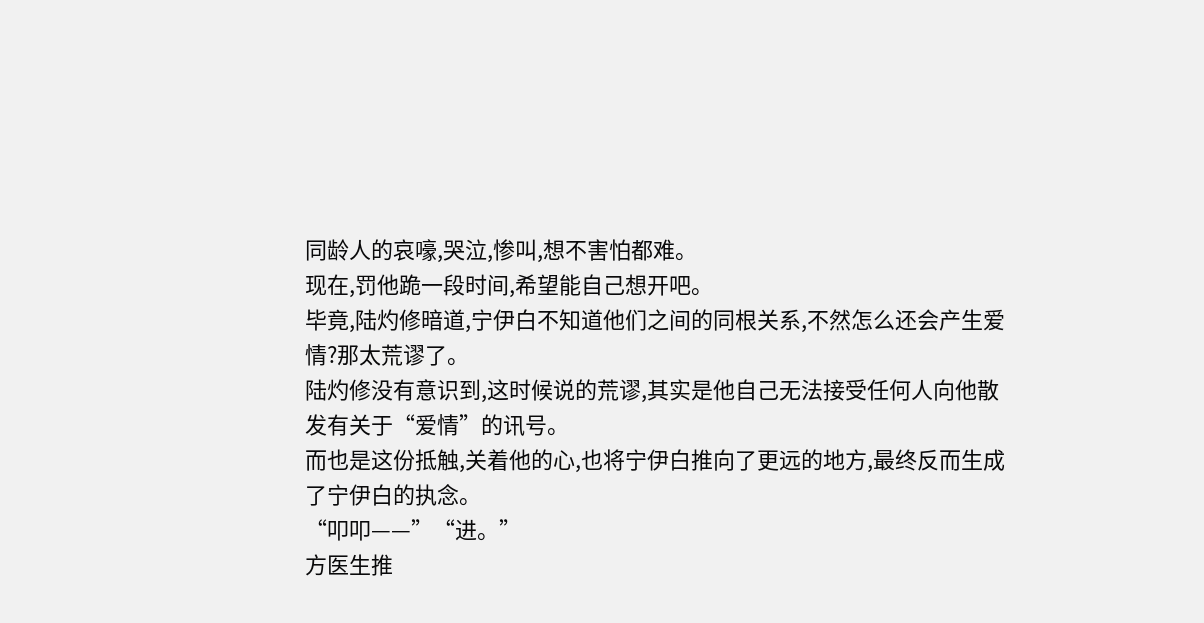同龄人的哀嚎,哭泣,惨叫,想不害怕都难。
现在,罚他跪一段时间,希望能自己想开吧。
毕竟,陆灼修暗道,宁伊白不知道他们之间的同根关系,不然怎么还会产生爱情?那太荒谬了。
陆灼修没有意识到,这时候说的荒谬,其实是他自己无法接受任何人向他散发有关于“爱情”的讯号。
而也是这份抵触,关着他的心,也将宁伊白推向了更远的地方,最终反而生成了宁伊白的执念。
“叩叩——”“进。”
方医生推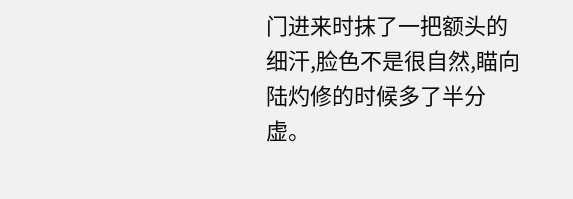门进来时抹了一把额头的细汗,脸色不是很自然,瞄向陆灼修的时候多了半分虚。